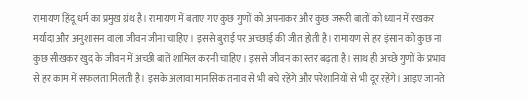रामायण हिंदू धर्म का प्रमुख ग्रंथ है। रामायण में बताए गए कुछ गुणों को अपनाकर और कुछ जरूरी बातों को ध्यान में रखकर मर्यादा और अनुशासन वाला जीवन जीना चाहिए। इससे बुराई पर अच्छाई की जीत होती है। रामायण से हर इंसान को कुछ ना कुछ सीखकर खुद के जीवन में अच्छी बातें शामिल करनी चाहिए। इससे जीवन का स्तर बढ़ता है। साथ ही अच्छे गुणों के प्रभाव से हर काम में सफलता मिलती है। इसके अलावा मानसिक तनाव से भी बचे रहेंगे और परेशानियों से भी दूर रहेंगे। आइए जानते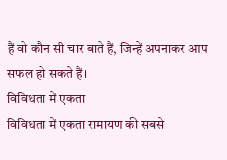हैं वो कौन सी चार बाते हैं, जिन्हें अपनाकर आप सफल हो सकते हैं।
विविधता में एकता
विविधता में एकता रामायण की सबसे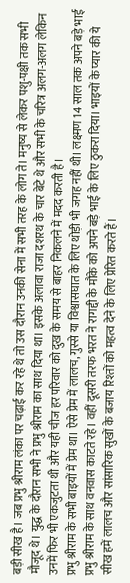बड़ी सीख है। जब प्रभु श्रीराम लंका पर चढ़ाई कर रहे थे तो उस दौरान उनकी सेना में सभी तरह के लोग ते। मनुष्य से लेकर पशु-पक्षी तक सभी मौजूद थे। युद्ध के दौरान सभी ने प्रभु श्रीराम का साथ दिया था। इसके अलावा राजा दशरथ के चार बेटे थे और सभी के चरित्र अलग-अलग लेकिन उनमें फिर भी एकजुटता थी और यही चीज हर परिवार को दुख के समय से बाहर निकलने में मदद करती है।
प्रभु श्रीराम के सभी बाइयों में प्रेम था। ऐसे प्रेम में लालच, गुस्से या विश्वासघात के लिए थोड़ी भी जगह नहीं थी। लक्ष्मण 14 साल तक अपने बड़े भाई प्रभु श्रीराम के साथ वनवास काटते रहे। वहीं दूसरी तरफ भरत ने रागद्दी के मौके को अपने बड़े भाई के लिए ठुकरा दिया। भाइयों के प्यार की ये सीख हमें लालच और सांसारिक सुखों के बजाय रिश्तों को महत्व देने के लिए प्रेरित करते हैं।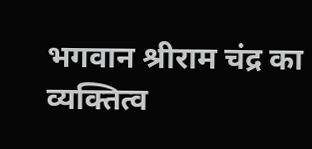भगवान श्रीराम चंद्र का व्यक्तित्व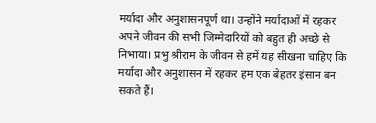मर्यादा और अनुशासनपूर्ण था। उन्होंने मर्यादाओं में रहकर अपने जीवन की सभी जिम्मेदारियों को बहुत ही अच्छे से निभाया। प्रभु श्रीराम के जीवन से हमें यह सीखना चाहिए कि मर्यादा और अनुशासन में रहकर हम एक बेहतर इंसान बन सकते हैं।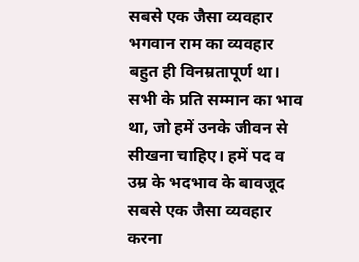सबसे एक जैसा व्यवहार
भगवान राम का व्यवहार बहुत ही विनम्रतापूर्ण था। सभी के प्रति सम्मान का भाव था, जो हमें उनके जीवन से सीखना चाहिए। हमें पद व उम्र के भदभाव के बावजूद सबसे एक जैसा व्यवहार करना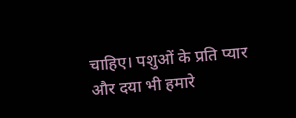चाहिए। पशुओं के प्रति प्यार और दया भी हमारे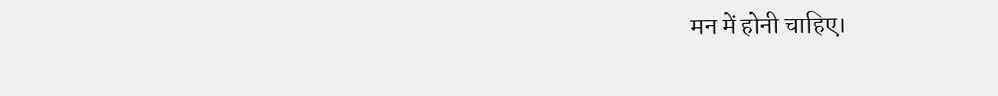मन में होनी चाहिए।